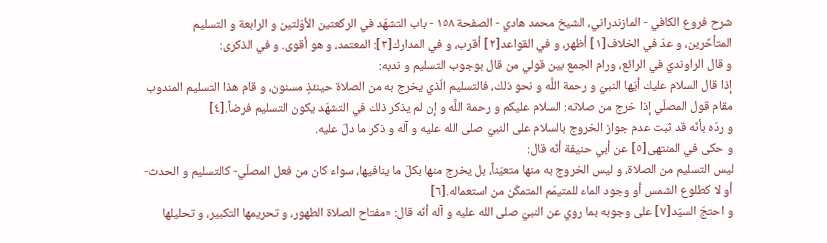شرح فروع الكافي - المازندراني، الشيخ محمد هادي - الصفحة ١٥٨ - باب التشهّد في الركعتين الأوّلتين و الرابعة و التسليم
المتأخّرين، و عدّ في الخلاف[١] أظهر، و في القواعد[٢] أقرب، و في المدارك[٣]: المعتمد، و هو أقوى. و في الذكرى:
و قال الراونديّ في الرائع، ورام الجمع بين قولي من قال بوجوب التسليم و ندبه:
إذا قال السلام عليك أيّها النبيّ و رحمة اللَّه و نحو ذلك، فالتسليم الّذي يخرج به من الصلاة حينئذٍ مسنون، و قام هذا التسليم المندوب مقام قول المصلّي إذا خرج من صلاته: السلام عليكم و رحمة اللَّه و إن لم يذكر ذلك في التشهّد يكون التسليم فرضاً.[٤]
و ردّه بأنّه قد ثبت عدم جواز الخروج بالسلام على النبيّ صلى الله عليه و آله و ذكر ما دلّ عليه.
و حكى في المنتهى[٥] عن أبي حنيفة أنّه قال:
ليس التسليم من الصلاة، و ليس الخروج به منها متعيّناً، بل يخرج منها بكلّ ما ينافيها، سواء كان من فعل المصلّي- كالتسليم و الحدث- أو لا كطلوع الشمس أو وجود الماء للمتيمّم المتمكّن من استعماله.[٦]
و احتجّ السيّد[٧] على وجوبه بما روي عن النبيّ صلى الله عليه و آله أنّه قال: «مفتاح الصلاة الطهور، و تحريمها التكبير، و تحليلها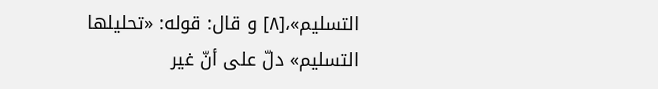التسليم»،[٨] و قال: قوله: «تحليلها التسليم» دلّ على أنّ غير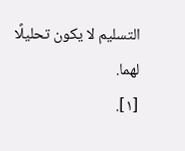التسليم لا يكون تحليلًا لهما.
[١].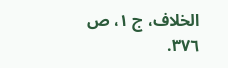الخلاف، ج ١، ص ٣٧٦.